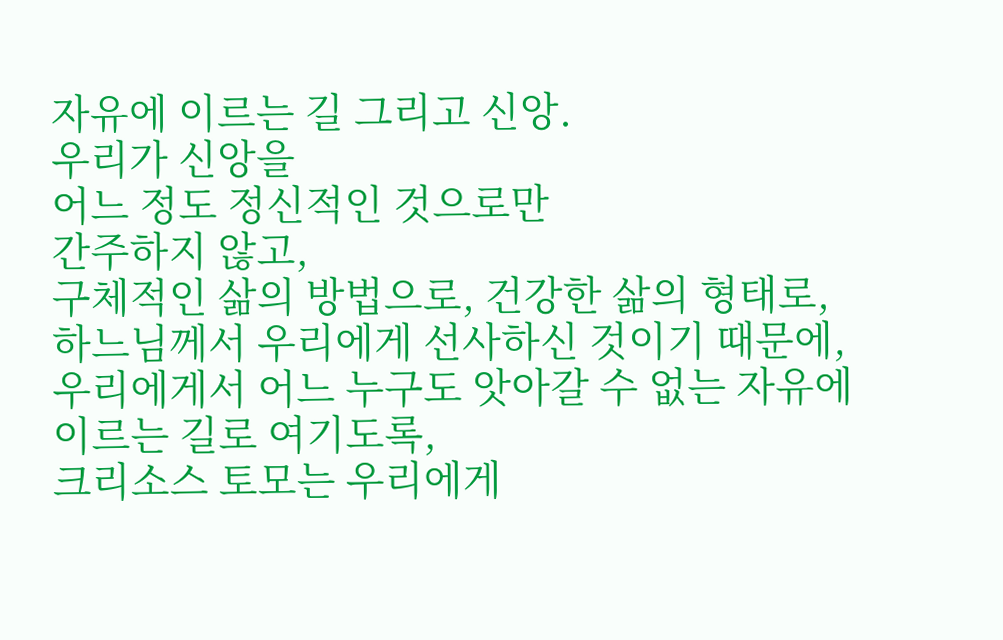자유에 이르는 길 그리고 신앙.
우리가 신앙을
어느 정도 정신적인 것으로만
간주하지 않고,
구체적인 삶의 방법으로, 건강한 삶의 형태로,
하느님께서 우리에게 선사하신 것이기 때문에,
우리에게서 어느 누구도 앗아갈 수 없는 자유에
이르는 길로 여기도록,
크리소스 토모는 우리에게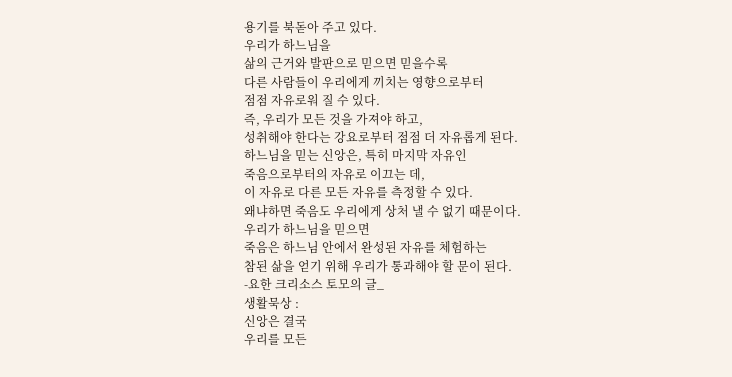용기를 북돋아 주고 있다.
우리가 하느님을
삶의 근거와 발판으로 믿으면 믿을수록
다른 사람들이 우리에게 끼치는 영향으로부터
점점 자유로워 질 수 있다.
즉, 우리가 모든 것을 가져야 하고,
성취해야 한다는 강요로부터 점점 더 자유롭게 된다.
하느님을 믿는 신앙은, 특히 마지막 자유인
죽음으로부터의 자유로 이끄는 데,
이 자유로 다른 모든 자유를 측정할 수 있다.
왜냐하면 죽음도 우리에게 상처 낼 수 없기 때문이다.
우리가 하느님을 믿으면
죽음은 하느님 안에서 완성된 자유를 체험하는
참된 삶을 얻기 위해 우리가 통과해야 할 문이 된다.
-요한 크리소스 토모의 글_
생활묵상 :
신앙은 결국
우리를 모든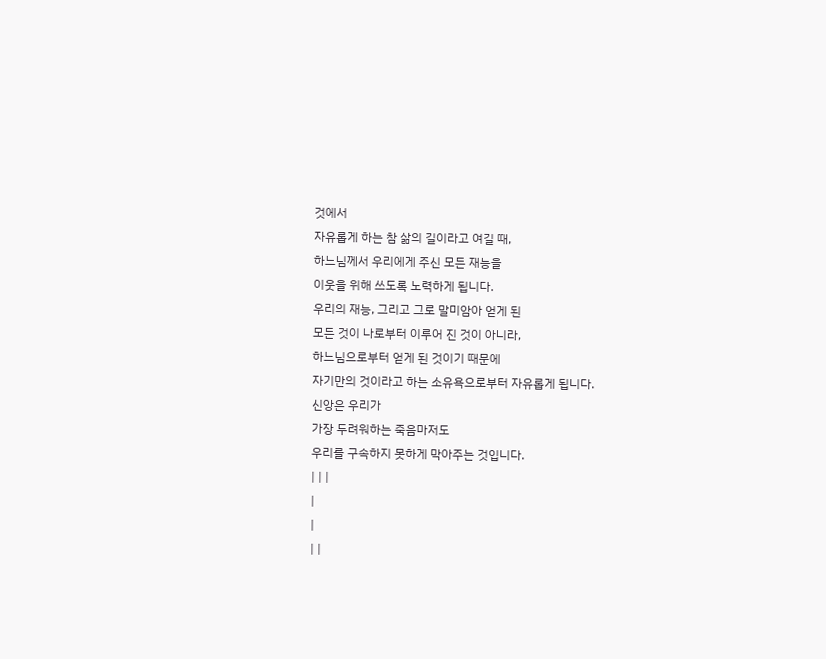것에서
자유롭게 하는 참 삶의 길이라고 여길 때,
하느님께서 우리에게 주신 모든 재능을
이웃을 위해 쓰도록 노력하게 됩니다.
우리의 재능, 그리고 그로 말미암아 얻게 된
모든 것이 나로부터 이루어 진 것이 아니라,
하느님으로부터 얻게 된 것이기 때문에
자기만의 것이라고 하는 소유욕으로부터 자유롭게 됩니다.
신앙은 우리가
가장 두려워하는 죽음마저도
우리를 구속하지 못하게 막아주는 것입니다.
| | |
|
|
| |